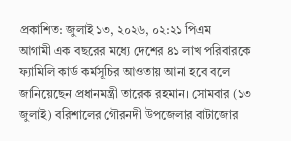প্রকাশিত: জুলাই ১৩, ২০২৬, ০২:২১ পিএম
আগামী এক বছরের মধ্যে দেশের ৪১ লাখ পরিবারকে ফ্যামিলি কার্ড কর্মসূচির আওতায় আনা হবে বলে জানিয়েছেন প্রধানমন্ত্রী তারেক রহমান। সোমবার (১৩ জুলাই) বরিশালের গৌরনদী উপজেলার বাটাজোর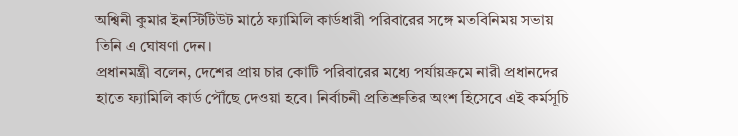অশ্বিনী কুমার ইনস্টিটিউট মাঠে ফ্যামিলি কার্ডধারী পরিবারের সঙ্গে মতবিনিময় সভায় তিনি এ ঘোষণা দেন।
প্রধানমন্ত্রী বলেন, দেশের প্রায় চার কোটি পরিবারের মধ্যে পর্যায়ক্রমে নারী প্রধানদের হাতে ফ্যামিলি কার্ড পৌঁছে দেওয়া হবে। নির্বাচনী প্রতিশ্রুতির অংশ হিসেবে এই কর্মসূচি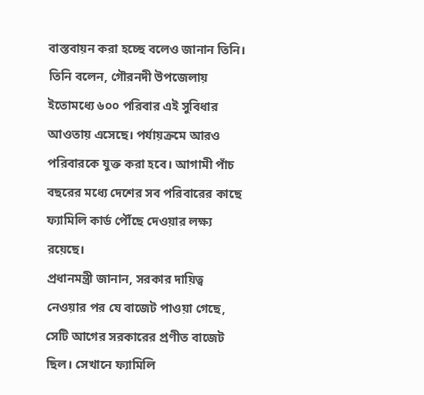বাস্তবায়ন করা হচ্ছে বলেও জানান তিনি।
তিনি বলেন, গৌরনদী উপজেলায় ইতোমধ্যে ৬০০ পরিবার এই সুবিধার আওতায় এসেছে। পর্যায়ক্রমে আরও পরিবারকে যুক্ত করা হবে। আগামী পাঁচ বছরের মধ্যে দেশের সব পরিবারের কাছে ফ্যামিলি কার্ড পৌঁছে দেওয়ার লক্ষ্য রয়েছে।
প্রধানমন্ত্রী জানান, সরকার দায়িত্ব নেওয়ার পর যে বাজেট পাওয়া গেছে, সেটি আগের সরকারের প্রণীত বাজেট ছিল। সেখানে ফ্যামিলি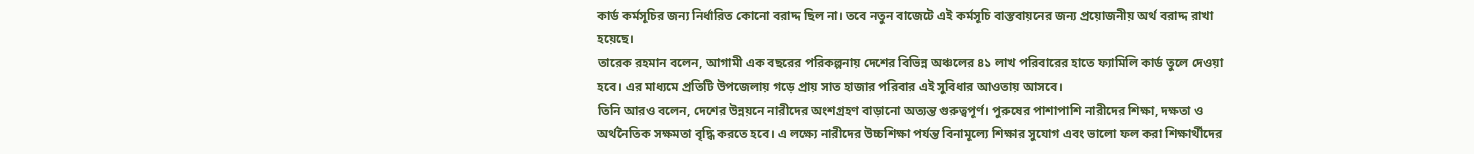কার্ড কর্মসূচির জন্য নির্ধারিত কোনো বরাদ্দ ছিল না। তবে নতুন বাজেটে এই কর্মসূচি বাস্তবায়নের জন্য প্রয়োজনীয় অর্থ বরাদ্দ রাখা হয়েছে।
তারেক রহমান বলেন, আগামী এক বছরের পরিকল্পনায় দেশের বিভিন্ন অঞ্চলের ৪১ লাখ পরিবারের হাতে ফ্যামিলি কার্ড তুলে দেওয়া হবে। এর মাধ্যমে প্রতিটি উপজেলায় গড়ে প্রায় সাত হাজার পরিবার এই সুবিধার আওতায় আসবে।
তিনি আরও বলেন, দেশের উন্নয়নে নারীদের অংশগ্রহণ বাড়ানো অত্যন্ত গুরুত্বপূর্ণ। পুরুষের পাশাপাশি নারীদের শিক্ষা, দক্ষতা ও অর্থনৈতিক সক্ষমতা বৃদ্ধি করতে হবে। এ লক্ষ্যে নারীদের উচ্চশিক্ষা পর্যন্ত বিনামূল্যে শিক্ষার সুযোগ এবং ভালো ফল করা শিক্ষার্থীদের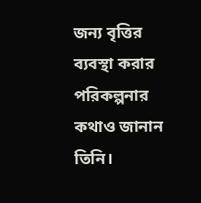জন্য বৃত্তির ব্যবস্থা করার পরিকল্পনার কথাও জানান তিনি।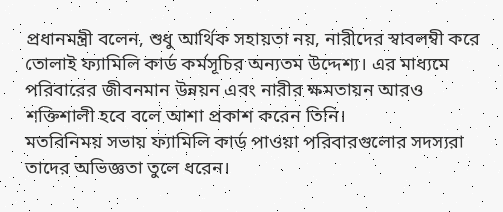প্রধানমন্ত্রী বলেন, শুধু আর্থিক সহায়তা নয়, নারীদের স্বাবলম্বী করে তোলাই ফ্যামিলি কার্ড কর্মসূচির অন্যতম উদ্দেশ্য। এর মাধ্যমে পরিবারের জীবনমান উন্নয়ন এবং নারীর ক্ষমতায়ন আরও শক্তিশালী হবে বলে আশা প্রকাশ করেন তিনি।
মতবিনিময় সভায় ফ্যামিলি কার্ড পাওয়া পরিবারগুলোর সদস্যরা তাদের অভিজ্ঞতা তুলে ধরেন।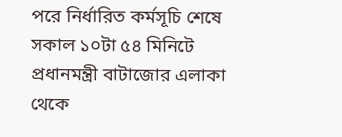পরে নির্ধারিত কর্মসূচি শেষে সকাল ১০টা ৫৪ মিনিটে প্রধানমন্ত্রী বাটাজোর এলাকা থেকে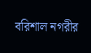বরিশাল নগরীর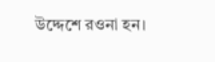উদ্দেশে রওনা হন।